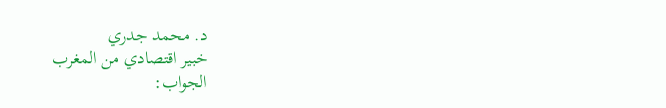د. محمد جدري
خبير اقتصادي من المغرب
الجواب: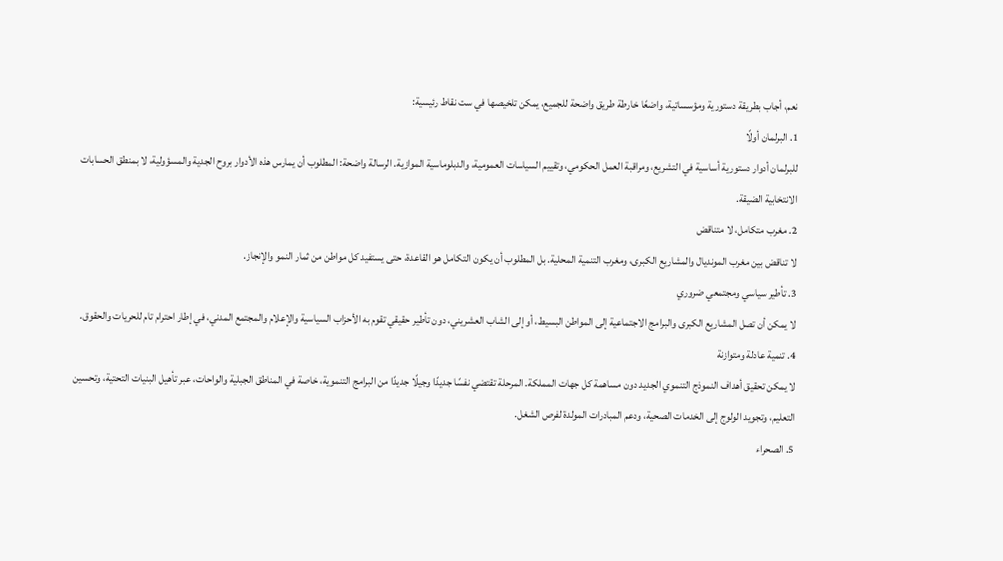نعم، أجاب بطريقة دستورية ومؤسساتية، واضعًا خارطة طريق واضحة للجميع، يمكن تلخيصها في ست نقاط رئيسية:
1. البرلمان أولًا
للبرلمان أدوار دستورية أساسية في التشريع، ومراقبة العمل الحكومي، وتقييم السياسات العمومية، والدبلوماسية الموازية. الرسالة واضحة: المطلوب أن يمارس هذه الأدوار بروح الجدية والمسؤولية، لا بمنطق الحسابات الانتخابية الضيقة.
2. مغرب متكامل، لا متناقض
لا تناقض بين مغرب المونديال والمشاريع الكبرى، ومغرب التنمية المحلية. بل المطلوب أن يكون التكامل هو القاعدة، حتى يستفيد كل مواطن من ثمار النمو والإنجاز.
3. تأطير سياسي ومجتمعي ضروري
لا يمكن أن تصل المشاريع الكبرى والبرامج الاجتماعية إلى المواطن البسيط، أو إلى الشاب العشريني، دون تأطير حقيقي تقوم به الأحزاب السياسية والإعلام والمجتمع المدني، في إطار احترام تام للحريات والحقوق.
4. تنمية عادلة ومتوازنة
لا يمكن تحقيق أهداف النموذج التنموي الجديد دون مساهمة كل جهات المملكة. المرحلة تقتضي نفسًا جديدًا وجيلًا جديدًا من البرامج التنموية، خاصة في المناطق الجبلية والواحات، عبر تأهيل البنيات التحتية، وتحسين التعليم، وتجويد الولوج إلى الخدمات الصحية، ودعم المبادرات المولدة لفرص الشغل.
5. الصحراء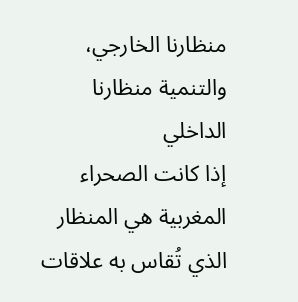منظارنا الخارجي، والتنمية منظارنا الداخلي
إذا كانت الصحراء المغربية هي المنظار الذي تُقاس به علاقات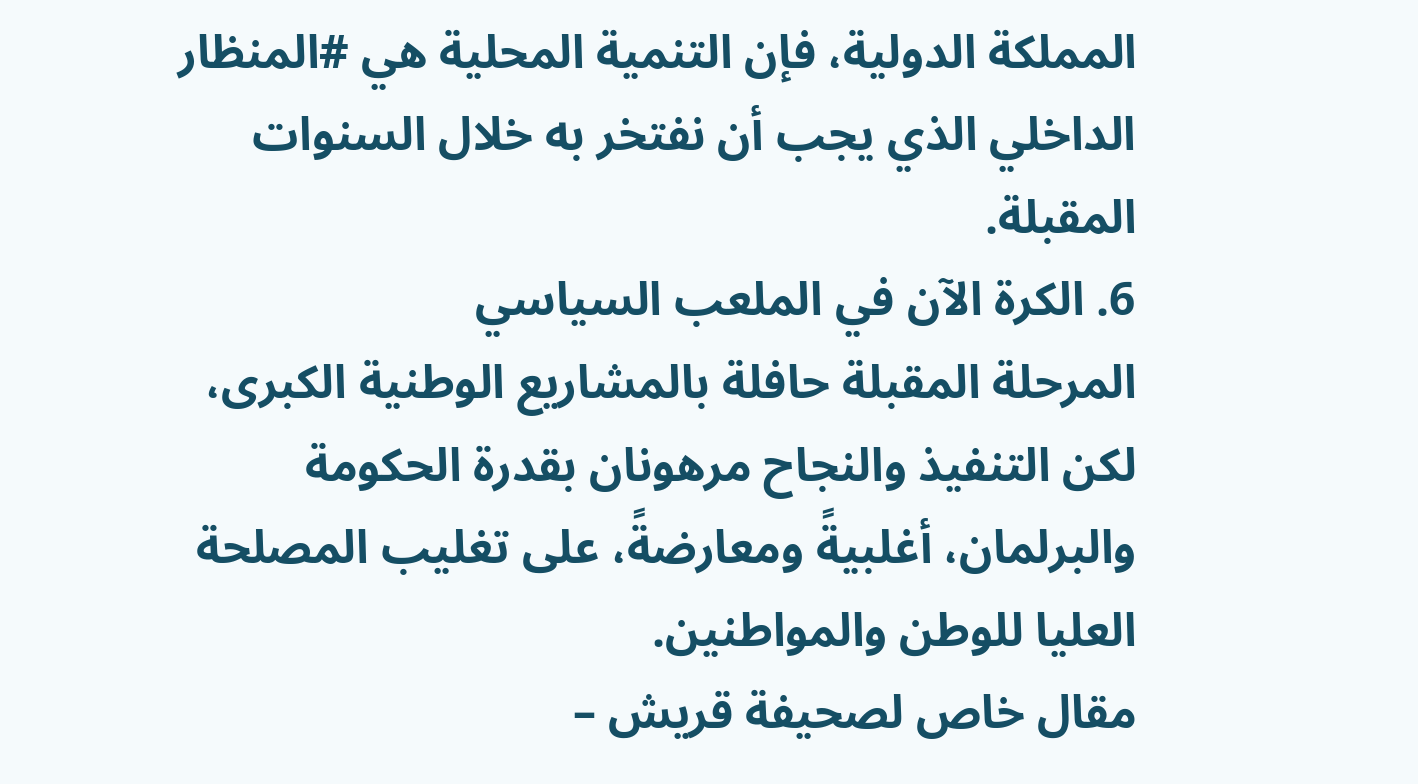المملكة الدولية، فإن التنمية المحلية هي #المنظار الداخلي الذي يجب أن نفتخر به خلال السنوات المقبلة.
6. الكرة الآن في الملعب السياسي
المرحلة المقبلة حافلة بالمشاريع الوطنية الكبرى، لكن التنفيذ والنجاح مرهونان بقدرة الحكومة والبرلمان، أغلبيةً ومعارضةً، على تغليب المصلحة العليا للوطن والمواطنين.
مقال خاص لصحيفة قريش –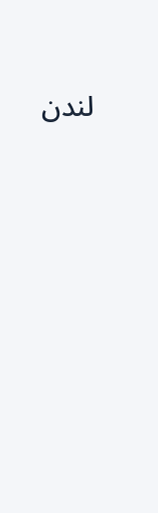لندن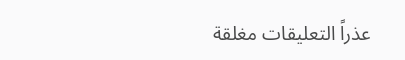عذراً التعليقات مغلقة